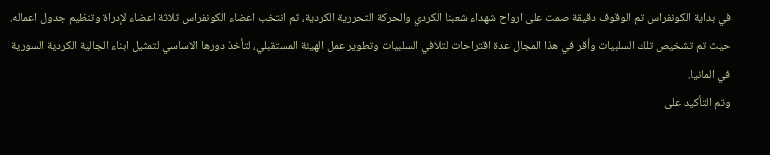في بداية الكونفراس تم الوقوف دقيقة صمت على ارواح شهداء شعبنا الكردي والحركة التحررية الكردية، ثم انتخب اعضاء الكونفراس ثلاثة اعضاء لإدراة وتنظيم جدول اعماله.
حيث تم تشخيص تلك السلبيات وأقر في هذا المجال عدة اقتراحات لتلافي السلبيات وتطوير عمل الهيئة المستقبلي، لتأخذ دورها الاساسي لتمثيل ابناء الجالية الكردية السورية في المانيا.
وتم التأكيد على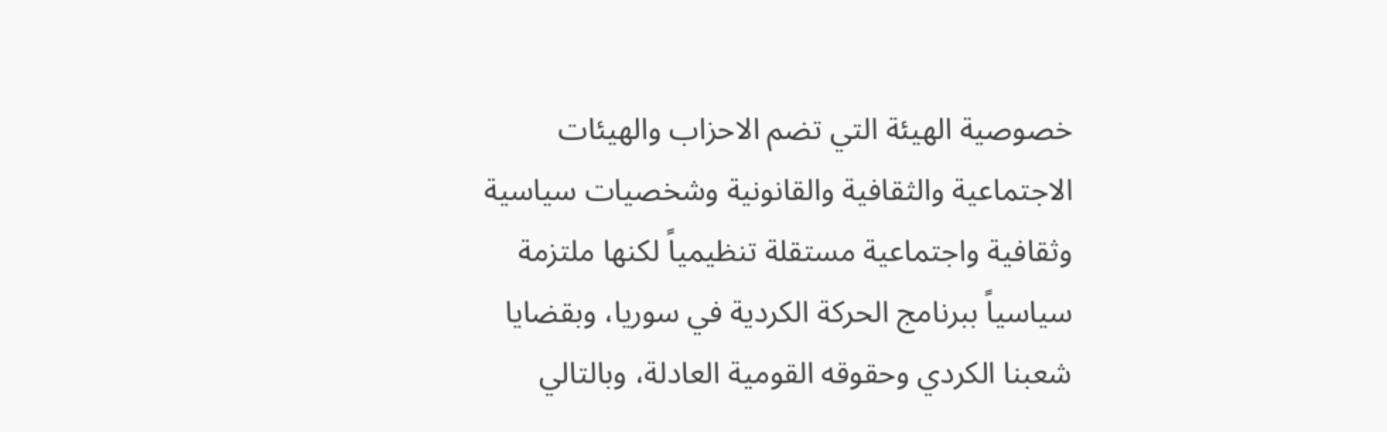خصوصية الهيئة التي تضم الاحزاب والهيئات الاجتماعية والثقافية والقانونية وشخصيات سياسية وثقافية واجتماعية مستقلة تنظيمياً لكنها ملتزمة سياسياً ببرنامج الحركة الكردية في سوريا، وبقضايا شعبنا الكردي وحقوقه القومية العادلة، وبالتالي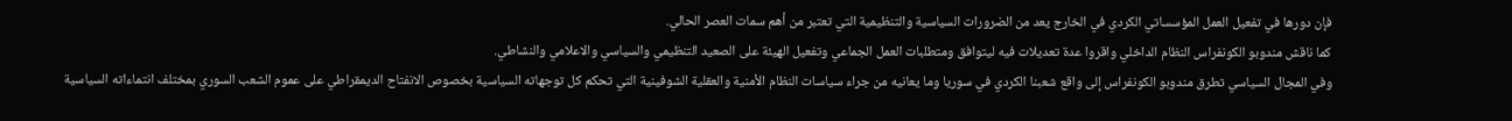فإن دورها في تفعيل العمل المؤسساتي الكردي في الخارج يعد من الضرورات السياسية والتنظيمية التي تعتبر من أهم سمات العصر الحالي.
كما ناقش مندوبو الكونفراس النظام الداخلي واقروا عدة تعديلات فيه ليتوافق ومتطلبات العمل الجماعي وتفعيل الهيئة على الصعيد التنظيمي والسياسي والاعلامي والنشاطي.
وفي المجال السياسي تطرق مندوبو الكونفراس إلى واقع شعبنا الكردي في سوريا وما يعانيه من جراء سياسات النظام الأمنية والعقلية الشوفينية التي تحكم كل توجهاته السياسية بخصوص الانفتاح الديمقراطي على عموم الشعب السوري بمختلف انتماءاته السياسية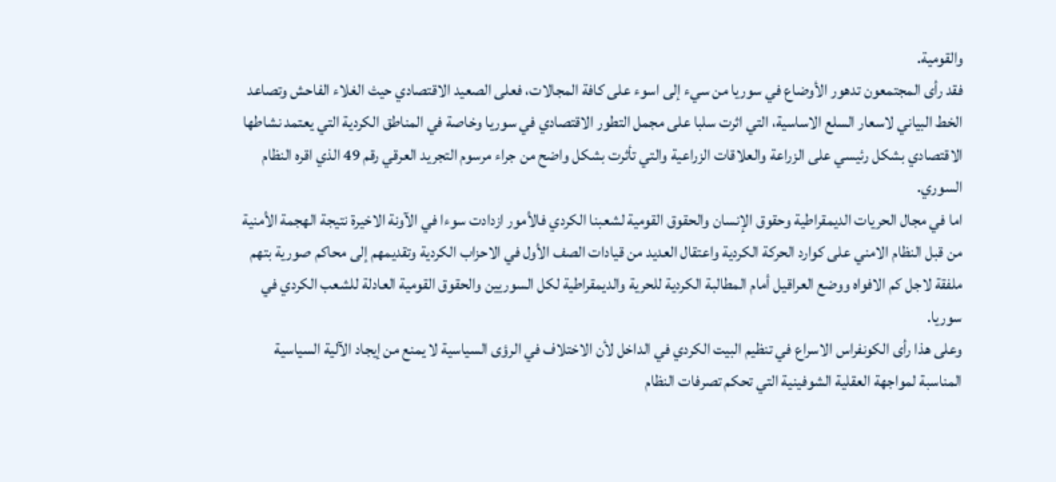والقومية.
فقد رأى المجتمعون تدهور الأوضاع في سوريا من سيء إلى اسوء على كافة المجالات، فعلى الصعيد الاقتصادي حيث الغلاء الفاحش وتصاعد الخط البياني لاسعار السلع الاساسية، التي اثرت سلبا على مجمل التطور الاقتصادي في سوريا وخاصة في المناطق الكردية التي يعتمد نشاطها الاقتصادي بشكل رئيسي على الزراعة والعلاقات الزراعية والتي تأثرت بشكل واضح من جراء مرسوم التجريد العرقي رقم 49 الذي اقره النظام السوري.
اما في مجال الحريات الديمقراطية وحقوق الإنسان والحقوق القومية لشعبنا الكردي فالأمور ازدادت سوءا في الآونة الاخيرة نتيجة الهجمة الأمنية من قبل النظام الامني على كوارد الحركة الكردية واعتقال العديد من قيادات الصف الأول في الاحزاب الكردية وتقديمهم إلى محاكم صورية بتهم ملفقة لاجل كم الافواه ووضع العراقيل أمام المطالبة الكردية للحرية والديمقراطية لكل السوريين والحقوق القومية العادلة للشعب الكردي في سوريا.
وعلى هذا رأى الكونفراس الاسراع في تنظيم البيت الكردي في الداخل لأن الاختلاف في الرؤى السياسية لا يمنع من إيجاد الآلية السياسية المناسبة لمواجهة العقلية الشوفينية التي تحكم تصرفات النظام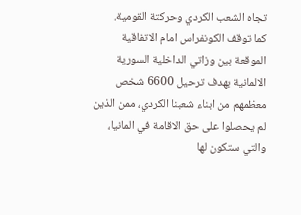تجاه الشعب الكردي وحركتة القومية.
كما توقف الكونفراس امام الاتفاقية الموقعة بين وزاتي الداخلية السورية الالمانية بهدف ترحيل 6600 شخص معظمهم من ابناء شعبنا الكردي، ممن الذين لم يحصلوا على حق الاقامة في المانيا، والتي ستكون لها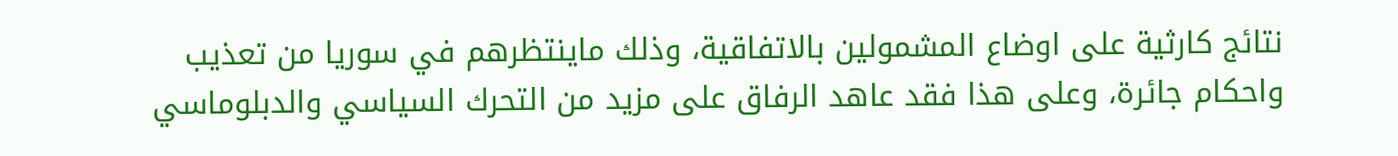نتائج كارثية على اوضاع المشمولين بالاتفاقية، وذلك ماينتظرهم في سوريا من تعذيب واحكام جائرة، وعلى هذا فقد عاهد الرفاق على مزيد من التحرك السياسي والدبلوماسي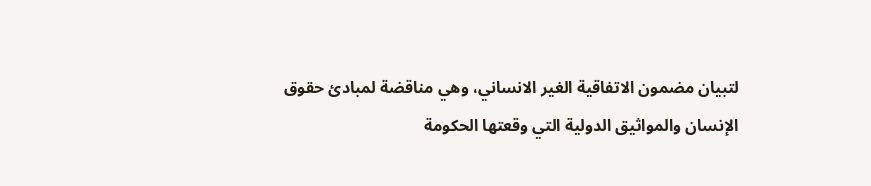لتبيان مضمون الاتفاقية الغير الانساني، وهي مناقضة لمبادئ حقوق الإنسان والمواثيق الدولية التي وقعتها الحكومة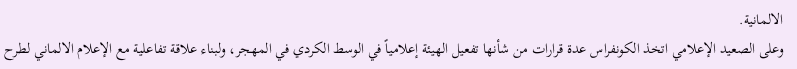الالمانية.
وعلى الصعيد الإعلامي اتخذ الكونفراس عدة قرارات من شأنها تفعيل الهيئة إعلامياً في الوسط الكردي في المهجر، ولبناء علاقة تفاعلية مع الإعلام الالماني لطرح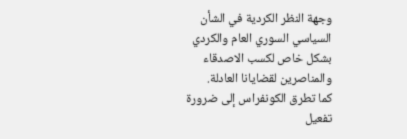وجهة النظر الكردية في الشأن السياسي السوري العام والكردي بشكل خاص لكسب الاصدقاء والمناصرين لقضايانا العادلة.
كما تطرق الكونفراس إلى ضرورة تفعيل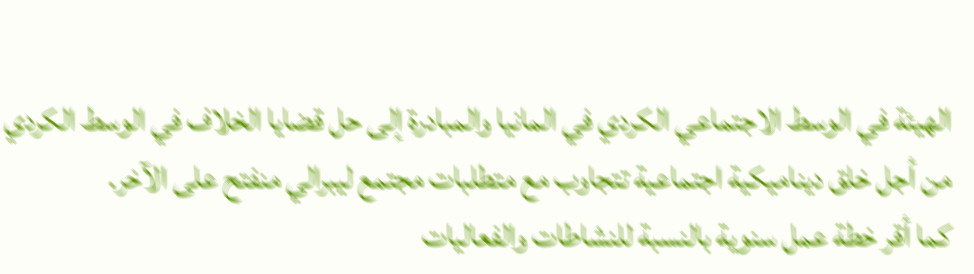الهيئة في الوسط الاجتماعي الكردي في المانيا والمبادرة إلى حل قضايا الخلاف في الوسط الكردي من أجل خلق ديناميكية اجتماعية تتجاوب مع متطلبات مجتمع ليبرالي منفتح على الآخر.
كما أقر خطة عمل سنوية بالنسبة للنشاطات والفعاليات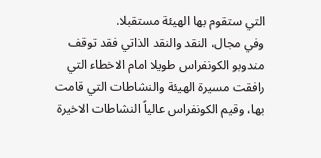التي ستقوم بها الهيئة مستقبلا.
وفي مجال، النقد والنقد الذاتي فقد توقف مندوبو الكونفراس طويلا امام الاخطاء التي رافقت مسيرة الهيئة والنشاطات التي قامت بها، وقيم الكونفراس عالياً النشاطات الاخيرة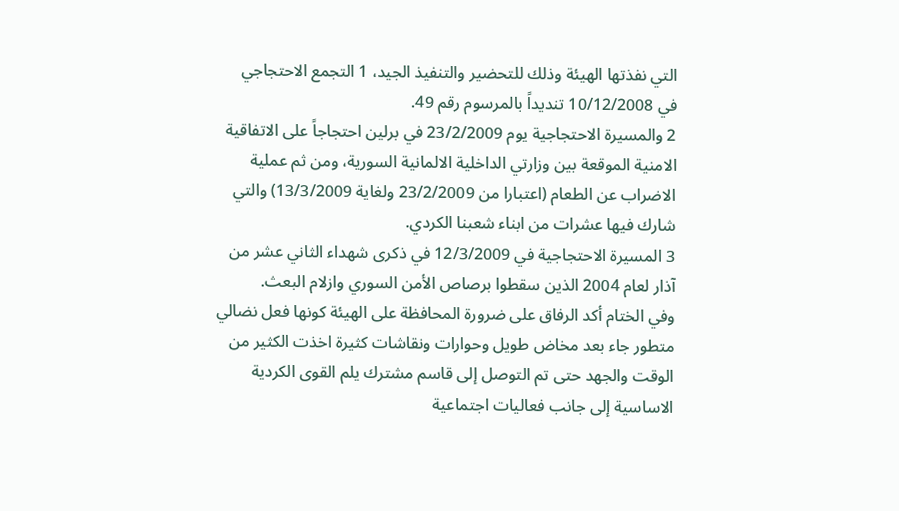التي نفذتها الهيئة وذلك للتحضير والتنفيذ الجيد، 1 التجمع الاحتجاجي في 10/12/2008 تنديداً بالمرسوم رقم 49.
2 والمسيرة الاحتجاجية يوم 23/2/2009 في برلين احتجاجاً على الاتفاقية الامنية الموقعة بين وزارتي الداخلية الالمانية السورية، ومن ثم عملية الاضراب عن الطعام (اعتبارا من 23/2/2009 ولغاية 13/3/2009) والتي شارك فيها عشرات من ابناء شعبنا الكردي.
3 المسيرة الاحتجاجية في 12/3/2009 في ذكرى شهداء الثاني عشر من آذار لعام 2004 الذين سقطوا برصاص الأمن السوري وازلام البعث.
وفي الختام أكد الرفاق على ضرورة المحافظة على الهيئة كونها فعل نضالي متطور جاء بعد مخاض طويل وحوارات ونقاشات كثيرة اخذت الكثير من الوقت والجهد حتى تم التوصل إلى قاسم مشترك يلم القوى الكردية الاساسية إلى جانب فعاليات اجتماعية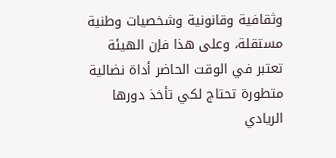وثقافية وقانونية وشخصيات وطنية مستقلة، وعلى هذا فإن الهيئة تعتبر في الوقت الحاضر أداة نضالية متطورة تحتاج لكي تأخذ دورها الريادي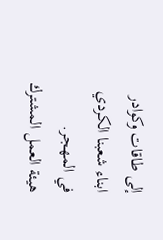إلى طاقات وكوادر ابناء شعبنا الكردي في المهجر.
هيئة العمل المشترك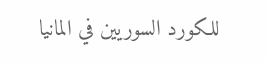للكورد السوريين في المانيا